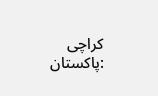کراچی :پاکستان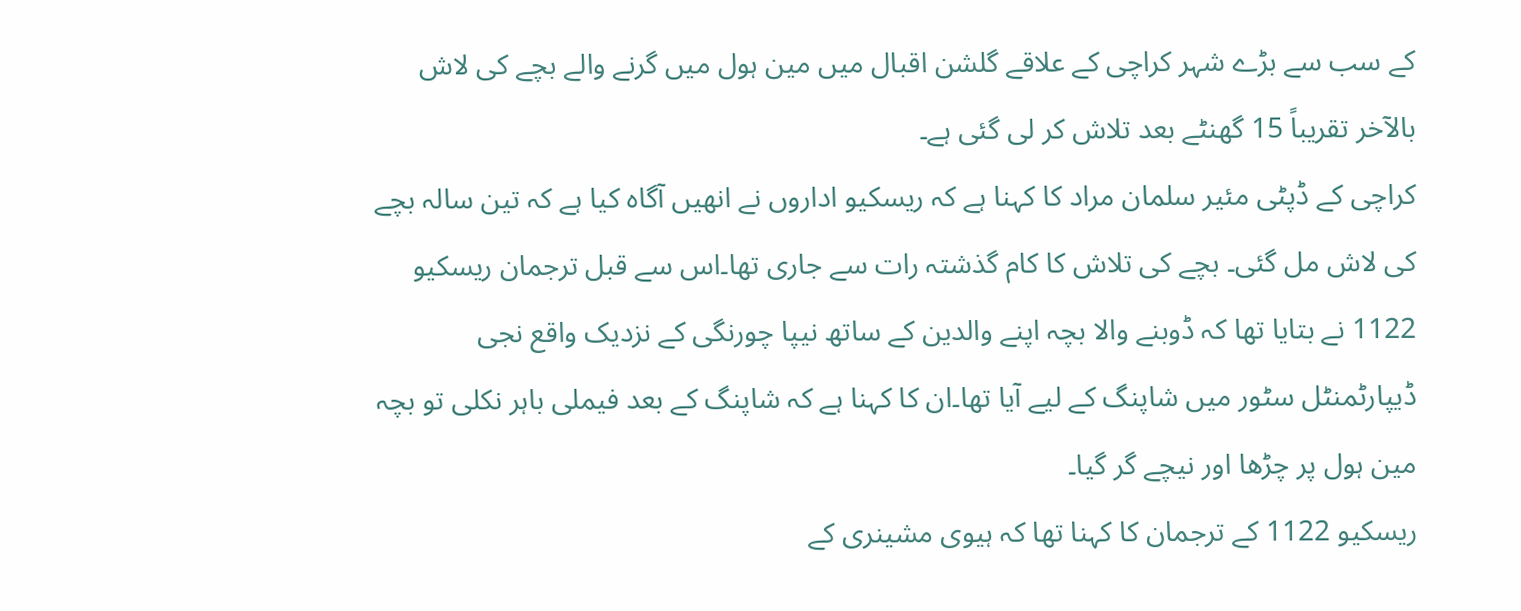کے سب سے بڑے شہر کراچی کے علاقے گلشن اقبال میں مین ہول میں گرنے والے بچے کی لاش بالآخر تقریباً 15 گھنٹے بعد تلاش کر لی گئی ہے۔
کراچی کے ڈپٹی مئیر سلمان مراد کا کہنا ہے کہ ریسکیو اداروں نے انھیں آگاہ کیا ہے کہ تین سالہ بچے کی لاش مل گئی۔ بچے کی تلاش کا کام گذشتہ رات سے جاری تھا۔اس سے قبل ترجمان ریسکیو 1122 نے بتایا تھا کہ ڈوبنے والا بچہ اپنے والدین کے ساتھ نیپا چورنگی کے نزدیک واقع نجی ڈیپارٹمنٹل سٹور میں شاپنگ کے لیے آیا تھا۔ان کا کہنا ہے کہ شاپنگ کے بعد فیملی باہر نکلی تو بچہ مین ہول پر چڑھا اور نیچے گر گیا۔
ریسکیو 1122 کے ترجمان کا کہنا تھا کہ ہیوی مشینری کے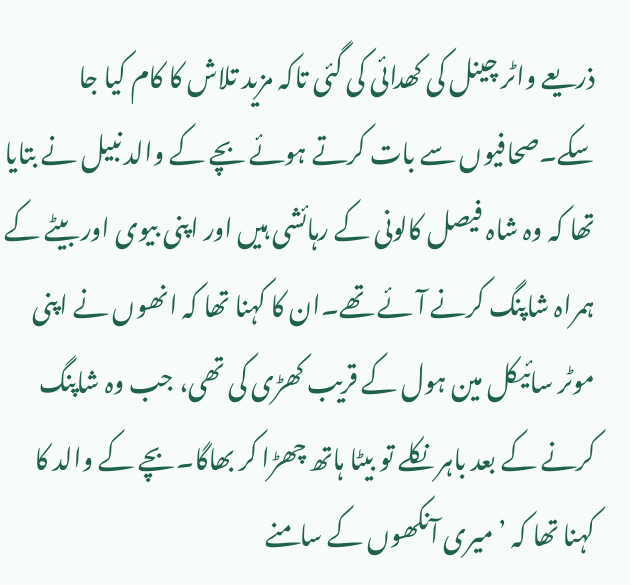ذریعے واٹر چینل کی کھدائی کی گئی تاکہ مزید تلاش کا کام کیا جا سکے۔صحافیوں سے بات کرتے ہوئے بچے کے والد نبیل نے بتایا تھا کہ وہ شاہ فیصل کالونی کے رہائشی ہیں اور اپنی بیوی اور بیٹے کے ہمراہ شاپنگ کرنے آئے تھے۔ان کا کہنا تھا کہ انھوں نے اپنی موٹر سائیکل مین ہول کے قریب کھڑی کی تھی، جب وہ شاپنگ کرنے کے بعد باہر نکلے تو بیٹا ہاتھ چھڑا کر بھاگا۔بچے کے والد کا کہنا تھا کہ ’میری آنکھوں کے سامنے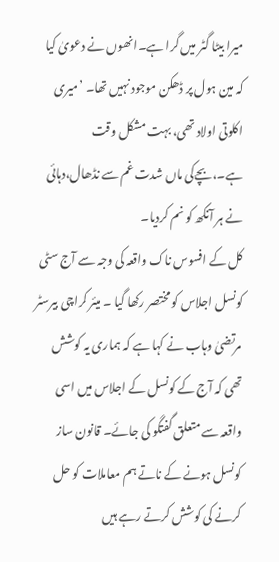میرا بیٹا گٹر میں گرا ہے۔انھوں نے دعویٰ کیا کہ مین ہول پر ڈھکن موجود نہیں تھا۔ ’میری اکلوتی اولاد تھی، بہت مشکل وقت ہے۔،بچےکی ماں شدت غم سے نڈھال،دہائی نے ہر آنکھ کو نم کردیا۔
کل کے افسوس ناک واقعہ کی وجہ سے آج سٹی کونسل اجلاس کو مختصر رکھا گیا ۔ میئر کراچی بیرسٹر مرتضیٰ وہاب نے کہا ہے کہ ہماری یہ کوشش تھی کہ آج کے کونسل کے اجلاس میں اسی واقعہ سے متعلق گفتگو کی جائے۔ قانون ساز کونسل ہونے کے ناتے ہم معاملات کو حل کرنے کی کوشش کرتے رہے ہیں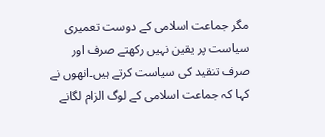مگر جماعت اسلامی کے دوست تعمیری سیاست پر یقین نہیں رکھتے صرف اور صرف تنقید کی سیاست کرتے ہیں۔انھوں نے کہا کہ جماعت اسلامی کے لوگ الزام لگانے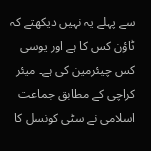سے پہلے یہ نہیں دیکھتے کہ ٹاؤن کس کا ہے اور یوسی کس چیئرمین کی ہے۔ میئر کراچی کے مطابق جماعت اسلامی نے سٹی کونسل کا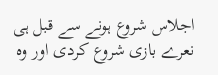اجلاس شروع ہونے سے قبل ہی نعرے بازی شروع کردی اور وہ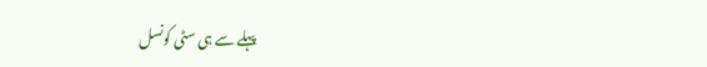پہلے سے ہی سٹی کونسل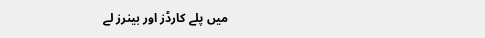میں پلے کارڈز اور بینرز لے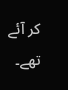کر آئے تھے۔